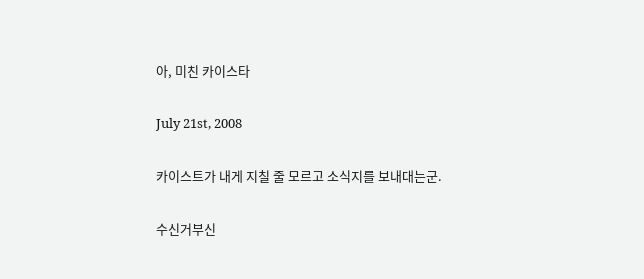아, 미친 카이스타

July 21st, 2008

카이스트가 내게 지칠 줄 모르고 소식지를 보내대는군.

수신거부신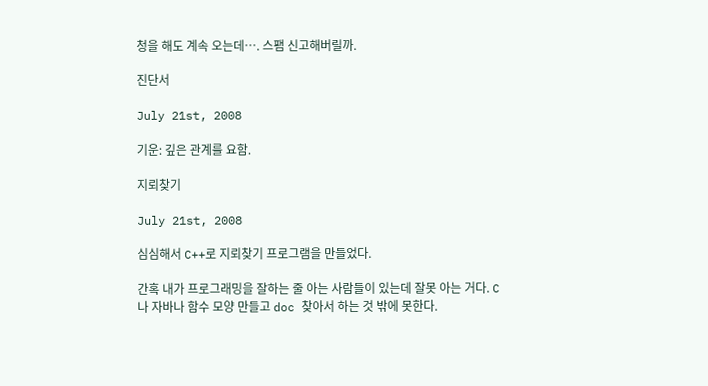청을 해도 계속 오는데…. 스팸 신고해버릴까.

진단서

July 21st, 2008

기운: 깊은 관계를 요함.

지뢰찾기

July 21st, 2008

심심해서 C++로 지뢰찾기 프로그램을 만들었다.

간혹 내가 프로그래밍을 잘하는 줄 아는 사람들이 있는데 잘못 아는 거다. C나 자바나 함수 모양 만들고 doc 찾아서 하는 것 밖에 못한다.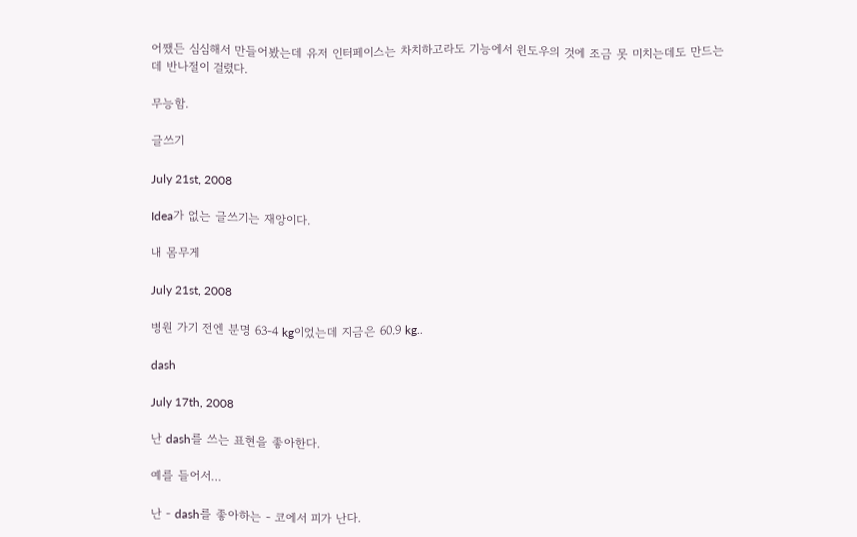어쨌든 심심해서 만들어봤는데 유저 인터페이스는 차치하고라도 기능에서 윈도우의 것에 조금 못 미치는데도 만드는 데 반나절이 걸렸다.

무능함.

글쓰기

July 21st, 2008

Idea가 없는 글쓰기는 재앙이다.

내 몸무게

July 21st, 2008

병원 가기 전엔 분명 63-4 kg이었는데 지금은 60.9 kg..

dash

July 17th, 2008

난 dash를 쓰는 표현을 좋아한다.

예를 들어서…

난 - dash를 좋아하는 - 코에서 피가 난다.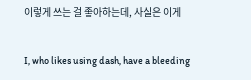이렇게 쓰는 걸 좋아하는데, 사실은 이게

I, who likes using dash, have a bleeding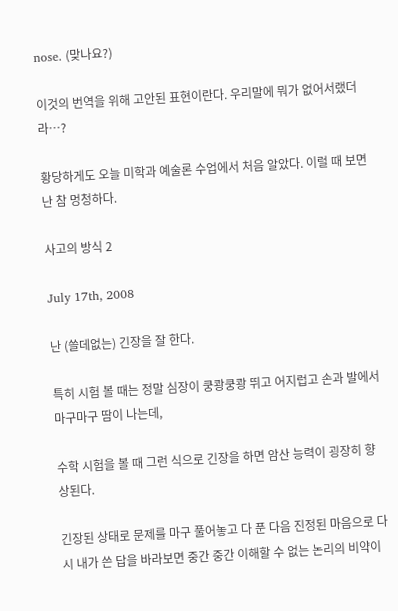nose. (맞나요?)

이것의 번역을 위해 고안된 표현이란다. 우리말에 뭐가 없어서랬더라…?

황당하게도 오늘 미학과 예술론 수업에서 처음 알았다. 이럴 때 보면 난 참 멍청하다.

사고의 방식 2

July 17th, 2008

난 (쓸데없는) 긴장을 잘 한다.

특히 시험 볼 때는 정말 심장이 쿵쾅쿵쾅 뛰고 어지럽고 손과 발에서 마구마구 땀이 나는데,

수학 시험을 볼 때 그런 식으로 긴장을 하면 암산 능력이 굉장히 향상된다.

긴장된 상태로 문제를 마구 풀어놓고 다 푼 다음 진정된 마음으로 다시 내가 쓴 답을 바라보면 중간 중간 이해할 수 없는 논리의 비약이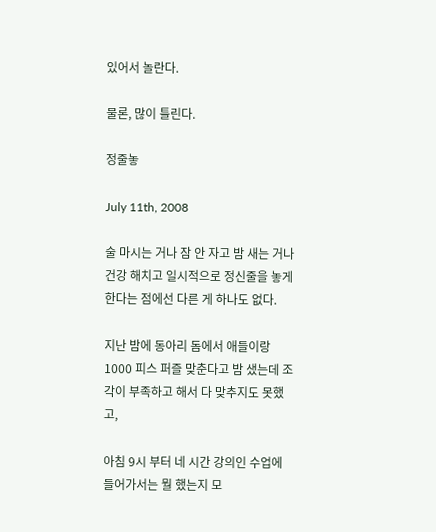있어서 놀란다.

물론, 많이 틀린다.

정줄놓

July 11th, 2008

술 마시는 거나 잠 안 자고 밤 새는 거나 건강 해치고 일시적으로 정신줄을 놓게 한다는 점에선 다른 게 하나도 없다.

지난 밤에 동아리 돔에서 애들이랑 1000 피스 퍼즐 맞춘다고 밤 샜는데 조각이 부족하고 해서 다 맞추지도 못했고,

아침 9시 부터 네 시간 강의인 수업에 들어가서는 뭘 했는지 모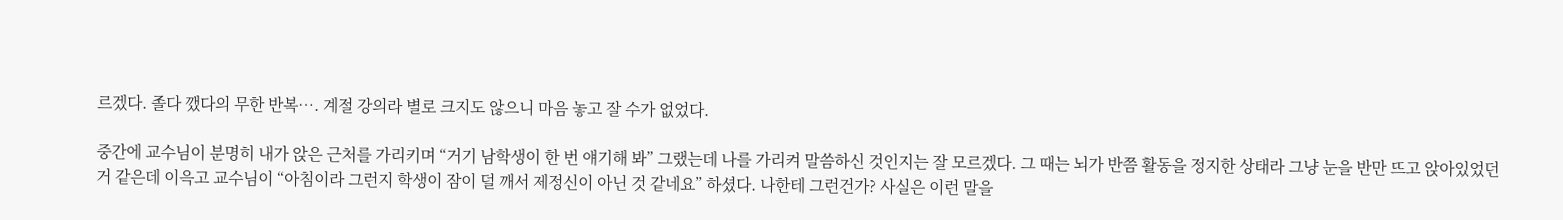르겠다. 졸다 깼다의 무한 반복…. 계절 강의라 별로 크지도 않으니 마음 놓고 잘 수가 없었다.

중간에 교수님이 분명히 내가 앉은 근처를 가리키며 “거기 남학생이 한 번 얘기해 봐” 그랬는데 나를 가리켜 말씀하신 것인지는 잘 모르겠다. 그 때는 뇌가 반쯤 활동을 정지한 상태라 그냥 눈을 반만 뜨고 앉아있었던 거 같은데 이윽고 교수님이 “아침이라 그런지 학생이 잠이 덜 깨서 제정신이 아닌 것 같네요” 하셨다. 나한테 그런건가? 사실은 이런 말을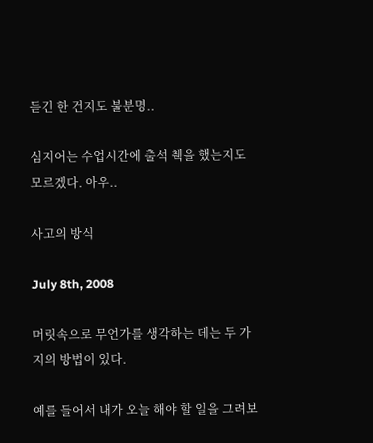듣긴 한 건지도 불분명..

심지어는 수업시간에 출석 췍을 했는지도 모르겠다. 아우..

사고의 방식

July 8th, 2008

머릿속으로 무언가를 생각하는 데는 두 가지의 방법이 있다.

예를 들어서 내가 오늘 해야 할 일을 그려보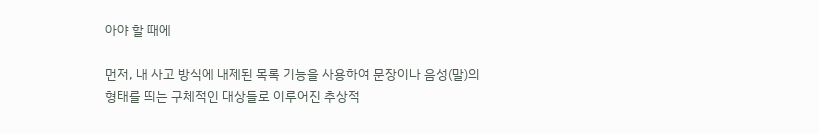아야 할 때에

먼저, 내 사고 방식에 내제된 목록 기능을 사용하여 문장이나 음성(말)의 형태를 띄는 구체적인 대상들로 이루어진 추상적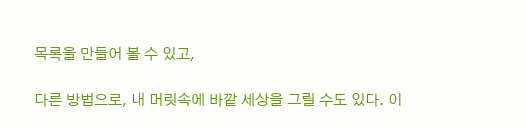목록을 만들어 볼 수 있고,

다른 방법으로, 내 머릿속에 바깥 세상을 그릴 수도 있다. 이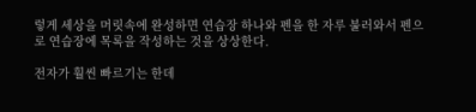렇게 세상을 머릿속에 완성하면 연습장 하나와 펜을 한 자루 불러와서 펜으로 연습장에 목록을 작성하는 것을 상상한다.

전자가 훨씬 빠르기는 한데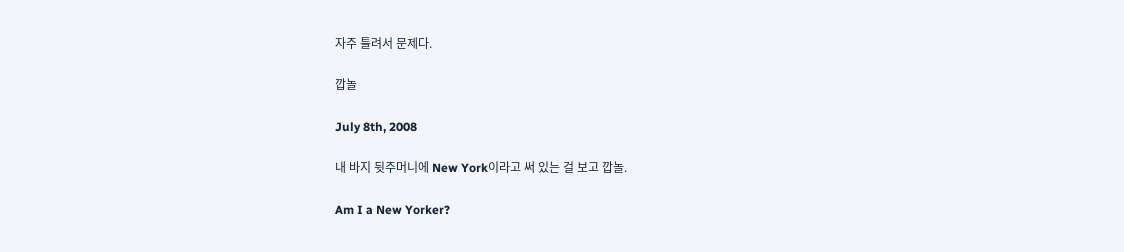자주 틀려서 문제다.

깝놀

July 8th, 2008

내 바지 뒷주머니에 New York이라고 써 있는 걸 보고 깝놀.

Am I a New Yorker?